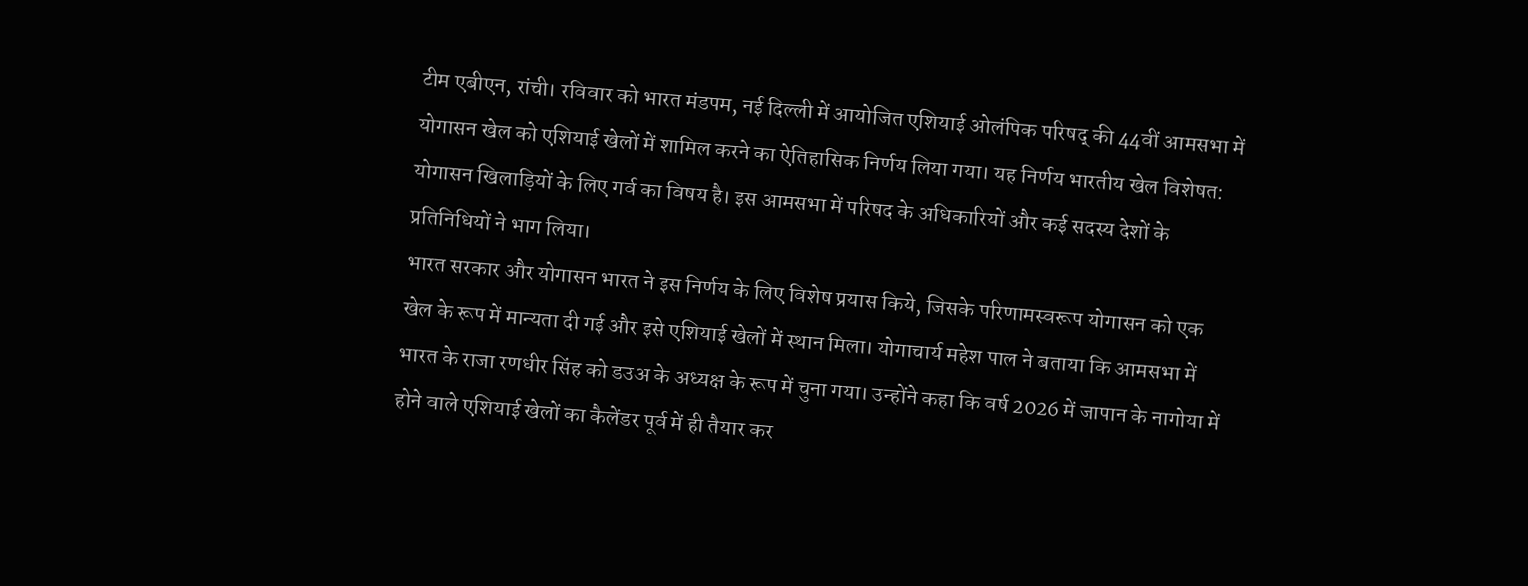टीम एबीएन, रांची। रविवार को भारत मंडपम, नई दिल्ली में आयोजित एशियाई ओलंपिक परिषद् की 44वीं आमसभा में योगासन खेल को एशियाई खेलों में शामिल करने का ऐतिहासिक निर्णय लिया गया। यह निर्णय भारतीय खेल विशेषत: योगासन खिलाड़ियों के लिए गर्व का विषय है। इस आमसभा में परिषद के अधिकारियों और कई सदस्य देशों के प्रतिनिधियों ने भाग लिया।
भारत सरकार और योगासन भारत ने इस निर्णय के लिए विशेष प्रयास किये, जिसके परिणामस्वरूप योगासन को एक खेल के रूप में मान्यता दी गई और इसे एशियाई खेलों में स्थान मिला। योगाचार्य महेश पाल ने बताया कि आमसभा में भारत के राजा रणधीर सिंह को डउअ के अध्यक्ष के रूप में चुना गया। उन्होंने कहा कि वर्ष 2026 में जापान के नागोया में होने वाले एशियाई खेलों का कैलेंडर पूर्व में ही तैयार कर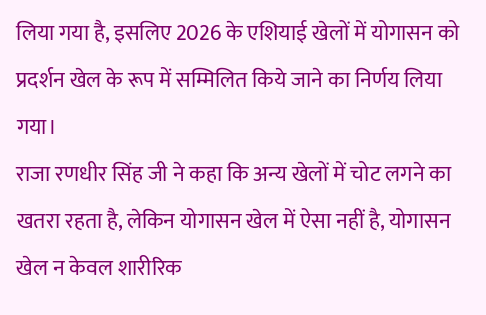लिया गया है, इसलिए 2026 के एशियाई खेलों में योगासन को प्रदर्शन खेल के रूप में सम्मिलित किये जाने का निर्णय लिया गया।
राजा रणधीर सिंह जी ने कहा कि अन्य खेलों में चोट लगने का खतरा रहता है, लेकिन योगासन खेल में ऐसा नहीं है, योगासन खेल न केवल शारीरिक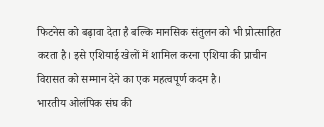फिटनेस को बढ़ावा देता है बल्कि मानसिक संतुलन को भी प्रोत्साहित करता है। इसे एशियाई खेलों में शामिल करना एशिया की प्राचीन विरासत को सम्मान देने का एक महत्वपूर्ण कदम है।
भारतीय ओलंपिक संघ की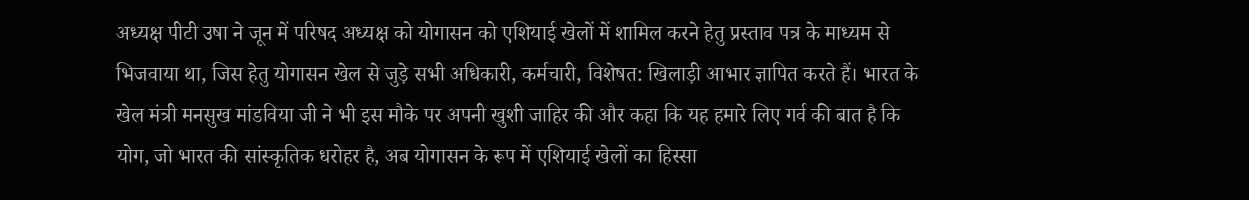अध्यक्ष पीटी उषा ने जून में परिषद अध्यक्ष को योगासन को एशियाई खेलों में शामिल करने हेतु प्रस्ताव पत्र के माध्यम से भिजवाया था, जिस हेतु योगासन खेल से जुड़े सभी अधिकारी, कर्मचारी, विशेषत: खिलाड़ी आभार ज्ञापित करते हैं। भारत के खेल मंत्री मनसुख मांडविया जी ने भी इस मौके पर अपनी खुशी जाहिर की और कहा कि यह हमारे लिए गर्व की बात है कि योग, जो भारत की सांस्कृतिक धरोहर है, अब योगासन के रूप में एशियाई खेलों का हिस्सा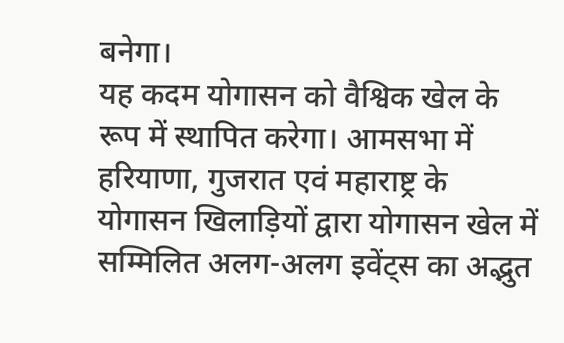बनेगा।
यह कदम योगासन को वैश्विक खेल के रूप में स्थापित करेगा। आमसभा में हरियाणा, गुजरात एवं महाराष्ट्र के योगासन खिलाड़ियों द्वारा योगासन खेल में सम्मिलित अलग-अलग इवेंट्स का अद्भुत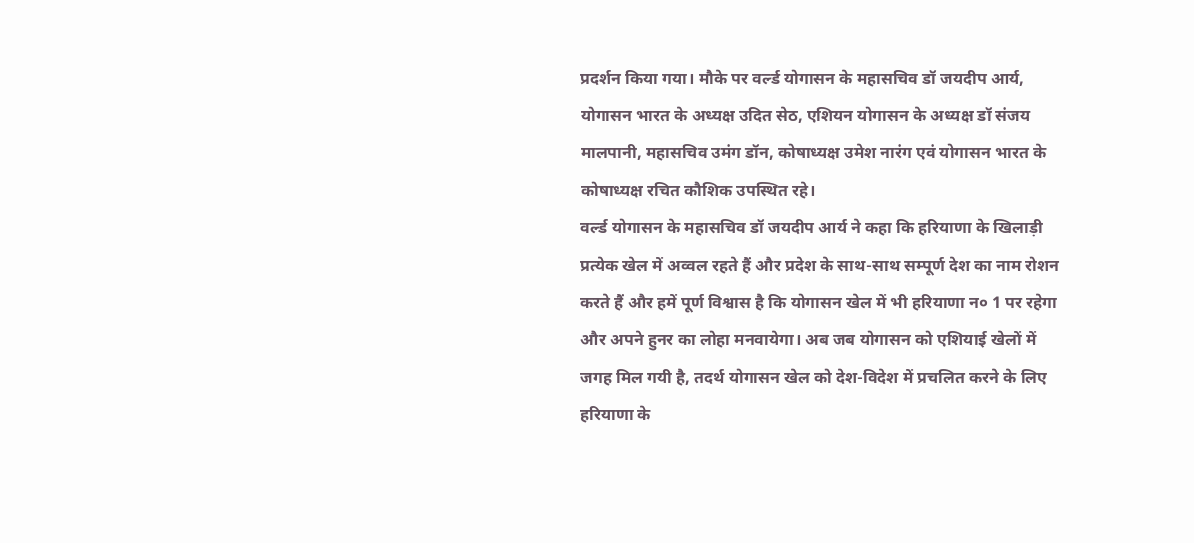प्रदर्शन किया गया। मौके पर वर्ल्ड योगासन के महासचिव डॉ जयदीप आर्य, योगासन भारत के अध्यक्ष उदित सेठ, एशियन योगासन के अध्यक्ष डॉ संजय मालपानी, महासचिव उमंग डॉन, कोषाध्यक्ष उमेश नारंग एवं योगासन भारत के कोषाध्यक्ष रचित कौशिक उपस्थित रहे।
वर्ल्ड योगासन के महासचिव डॉ जयदीप आर्य ने कहा कि हरियाणा के खिलाड़ी प्रत्येक खेल में अव्वल रहते हैं और प्रदेश के साथ-साथ सम्पूर्ण देश का नाम रोशन करते हैं और हमें पूर्ण विश्वास है कि योगासन खेल में भी हरियाणा न० 1 पर रहेगा और अपने हुनर का लोहा मनवायेगा। अब जब योगासन को एशियाई खेलों में जगह मिल गयी है, तदर्थ योगासन खेल को देश-विदेश में प्रचलित करने के लिए हरियाणा के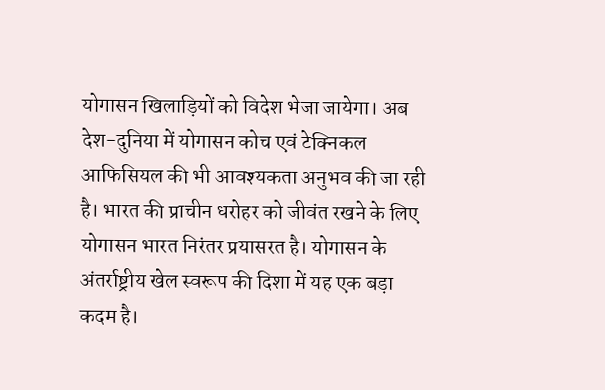योगासन खिलाड़ियों को विदेश भेजा जायेगा। अब देश-दुनिया में योगासन कोच एवं टेक्निकल आफिसियल की भी आवश्यकता अनुभव की जा रही है। भारत की प्राचीन धरोहर को जीवंत रखने के लिए योगासन भारत निरंतर प्रयासरत है। योगासन के अंतर्राष्ट्रीय खेल स्वरूप की दिशा में यह एक बड़ा कदम है।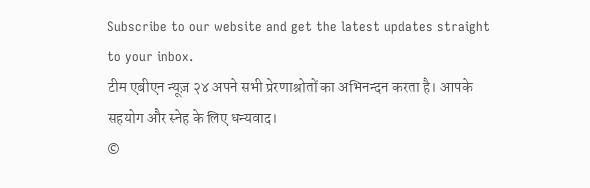Subscribe to our website and get the latest updates straight to your inbox.
टीम एबीएन न्यूज़ २४ अपने सभी प्रेरणाश्रोतों का अभिनन्दन करता है। आपके सहयोग और स्नेह के लिए धन्यवाद।
©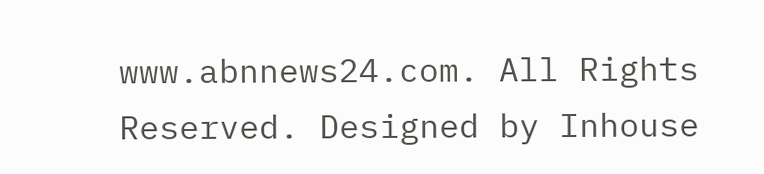www.abnnews24.com. All Rights Reserved. Designed by Inhouse